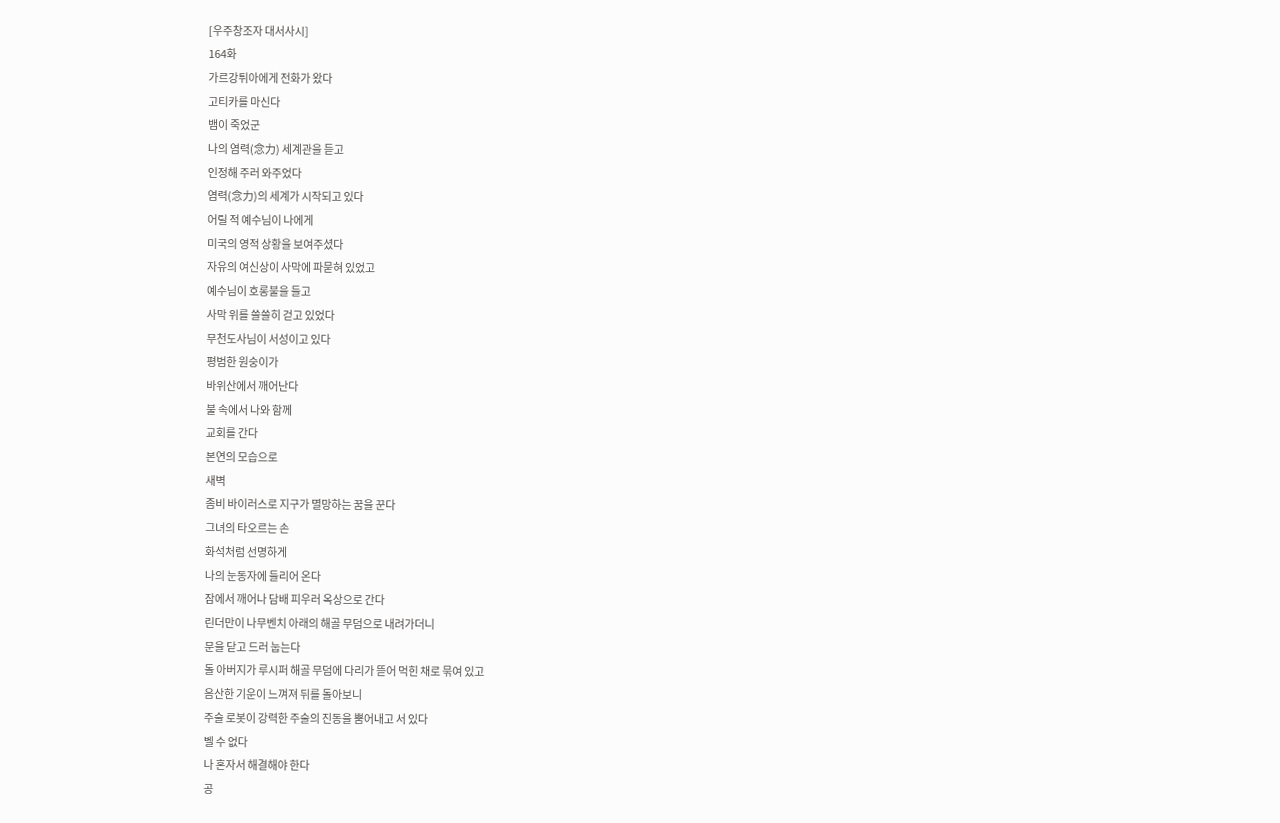[우주창조자 대서사시]
164화
가르강튀아에게 전화가 왔다
고티카를 마신다
뱀이 죽었군
나의 염력(念力) 세계관을 듣고
인정해 주러 와주었다
염력(念力)의 세계가 시작되고 있다
어릴 적 예수님이 나에게
미국의 영적 상황을 보여주셨다
자유의 여신상이 사막에 파묻혀 있었고
예수님이 호롱불을 들고
사막 위를 쓸쓸히 걷고 있었다
무천도사님이 서성이고 있다
평범한 원숭이가
바위산에서 깨어난다
불 속에서 나와 함께
교회를 간다
본연의 모습으로
새벽
좀비 바이러스로 지구가 멸망하는 꿈을 꾼다
그녀의 타오르는 손
화석처럼 선명하게
나의 눈동자에 들리어 온다
잠에서 깨어나 담배 피우러 옥상으로 간다
린더만이 나무벤치 아래의 해골 무덤으로 내려가더니
문을 닫고 드러 눕는다
돌 아버지가 루시퍼 해골 무덤에 다리가 뜯어 먹힌 채로 묶여 있고
음산한 기운이 느껴져 뒤를 돌아보니
주술 로봇이 강력한 주술의 진동을 뿜어내고 서 있다
벨 수 없다
나 혼자서 해결해야 한다
공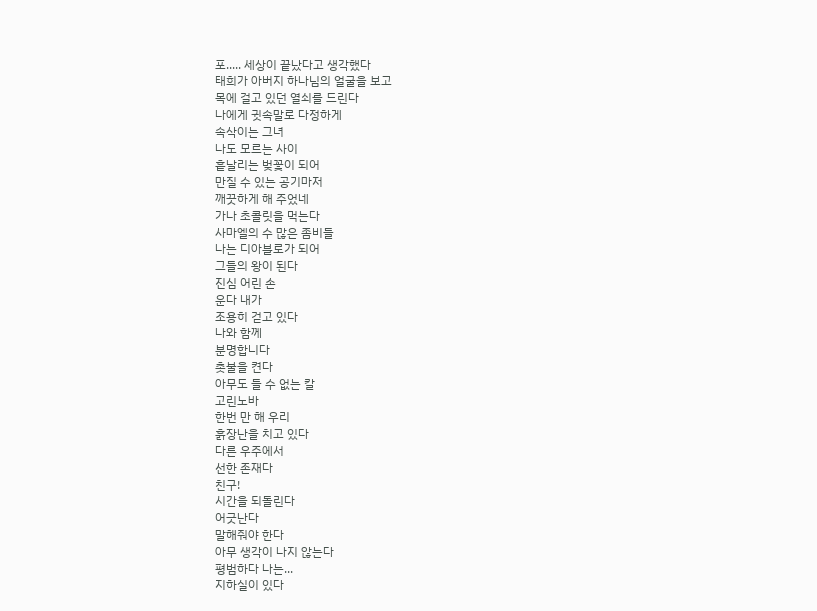포..... 세상이 끝났다고 생각했다
태희가 아버지 하나님의 얼굴을 보고
목에 걸고 있던 열쇠를 드린다
나에게 귓속말로 다정하게
속삭이는 그녀
나도 모르는 사이
흩날리는 벚꽃이 되어
만질 수 있는 공기마저
깨끗하게 해 주었네
가나 초콜릿을 먹는다
사마엘의 수 많은 좀비들
나는 디아블로가 되어
그들의 왕이 된다
진심 어린 손
운다 내가
조용히 걷고 있다
나와 함께
분명합니다
촛불을 켠다
아무도 들 수 없는 칼
고린노바
한번 만 해 우리
흙장난을 치고 있다
다른 우주에서
선한 존재다
친구!
시간을 되돌린다
어긋난다
말해줘야 한다
아무 생각이 나지 않는다
평범하다 나는...
지하실이 있다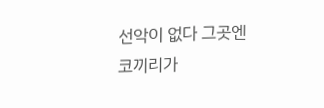선악이 없다 그곳엔
코끼리가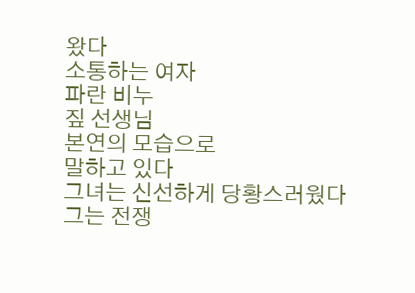왔다
소통하는 여자
파란 비누
짚 선생님
본연의 모습으로
말하고 있다
그녀는 신선하게 당황스러웠다
그는 전쟁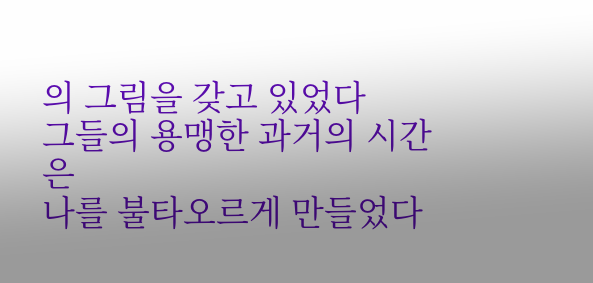의 그림을 갖고 있었다
그들의 용맹한 과거의 시간은
나를 불타오르게 만들었다